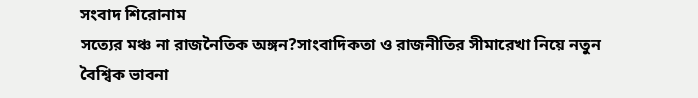সংবাদ শিরোনাম
সত্যের মঞ্চ না রাজনৈতিক অঙ্গন?সাংবাদিকতা ও রাজনীতির সীমারেখা নিয়ে নতুন বৈশ্বিক ভাবনা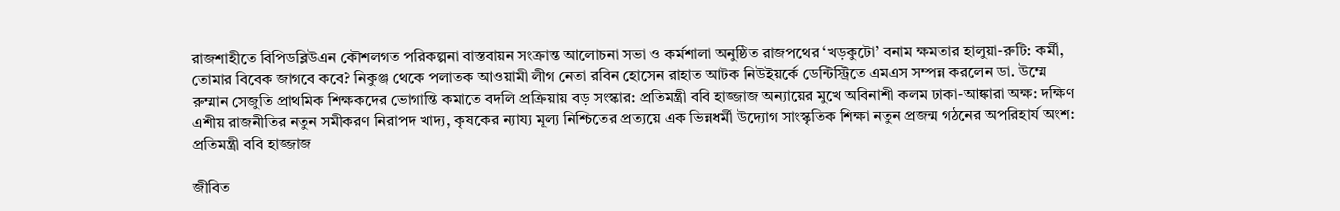রাজশাহীতে বিপিডব্লিউএন কৌশলগত পরিকল্পনা বাস্তবায়ন সংক্রান্ত আলোচনা সভা ও কর্মশালা অনুষ্ঠিত রাজপথের ‘খড়কুটো’ বনাম ক্ষমতার হালুয়া-রুটি: কর্মী, তোমার বিবেক জাগবে কবে? নিকুঞ্জ থেকে পলাতক আওয়ামী লীগ নেতা রবিন হোসেন রাহাত আটক নিউইয়র্কে ডেন্টিস্ট্রিতে এমএস সম্পন্ন করলেন ডা. উম্মে রুম্মান সেজুতি প্রাথমিক শিক্ষকদের ভোগান্তি কমাতে বদলি প্রক্রিয়ায় বড় সংস্কার: প্রতিমন্ত্রী ববি হাজ্জাজ অন্যায়ের মুখে অবিনাশী কলম ঢাকা-আঙ্কারা অক্ষ: দক্ষিণ এশীয় রাজনীতির নতুন সমীকরণ নিরাপদ খাদ্য, কৃষকের ন্যায্য মূল্য নিশ্চিতের প্রত্যয়ে এক ভিন্নধর্মী উদ্যোগ সাংস্কৃতিক শিক্ষা নতুন প্রজন্ম গঠনের অপরিহার্য অংশ: প্রতিমন্ত্রী ববি হাজ্জাজ

জীবিত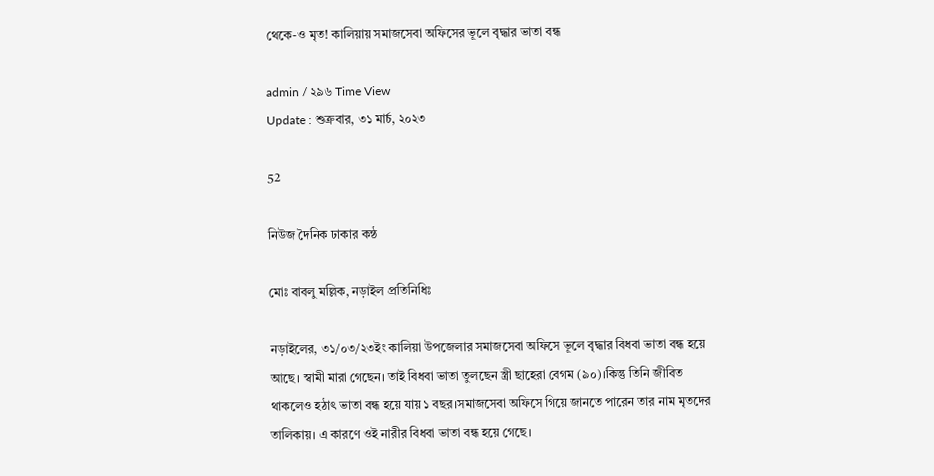থেকে-ও মৃত! কালিয়ায় সমাজসেবা অফিসের ভূলে বৃদ্ধার ভাতা বন্ধ

admin / ২৯৬ Time View
Update : শুক্রবার, ৩১ মার্চ, ২০২৩

52

নিউজ দৈনিক ঢাকার কন্ঠ

মোঃ বাবলু মল্লিক, নড়াইল প্রতিনিধিঃ

নড়াইলের, ৩১/০৩/২৩ইং কালিয়া উপজেলার সমাজসেবা অফিসে ভূলে বৃদ্ধার বিধবা ভাতা বন্ধ হয়ে আছে। স্বামী মারা গেছেন। তাই বিধবা ভাতা তুলছেন স্ত্রী ছাহেরা বেগম (৯০)।কিন্তু তিনি জীবিত থাকলেও হঠাৎ ভাতা বন্ধ হয়ে যায় ১ বছর।সমাজসেবা অফিসে গিয়ে জানতে পারেন তার নাম মৃতদের তালিকায়। এ কারণে ওই নারীর বিধবা ভাতা বন্ধ হয়ে গেছে।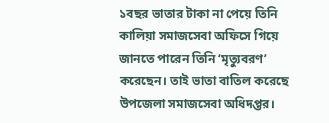১বছর ভাতার টাকা না পেয়ে তিনি কালিয়া সমাজসেবা অফিসে গিয়ে জানতে পারেন তিনি ‘মৃত্যুবরণ’ করেছেন। তাই ভাতা বাতিল করেছে উপজেলা সমাজসেবা অধিদপ্তর।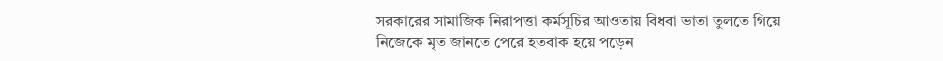সরকারের সামাজিক নিরাপত্তা কর্মসূচির আওতায় বিধবা ভাতা তুলতে গিয়ে নিজেকে মৃত জানতে পেরে হতবাক হয়ে পড়েন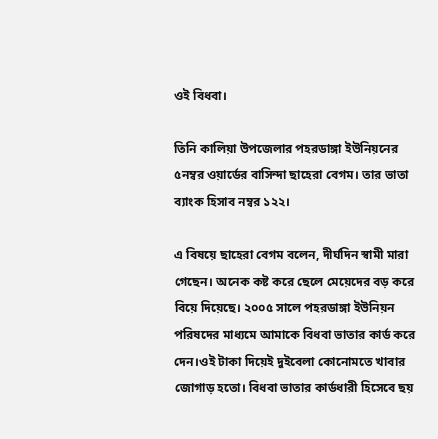ওই বিধবা।

তিনি কালিয়া উপজেলার পহরডাঙ্গা ইউনিয়নের ৫নম্বর ওয়ার্ডের বাসিন্দা ছাহেরা বেগম। তার ভাতা ব্যাংক হিসাব নম্বর ১২২।

এ বিষয়ে ছাহেরা বেগম বলেন, দীর্ঘদিন স্বামী মারা গেছেন। অনেক কষ্ট করে ছেলে মেয়েদের বড় করে বিয়ে দিয়েছে। ২০০৫ সালে পহরডাঙ্গা ইউনিয়ন পরিষদের মাধ্যমে আমাকে বিধবা ভাতার কার্ড করে দেন।ওই টাকা দিয়েই দুইবেলা কোনোমতে খাবার জোগাড় হতো। বিধবা ভাতার কার্ডধারী হিসেবে ছয়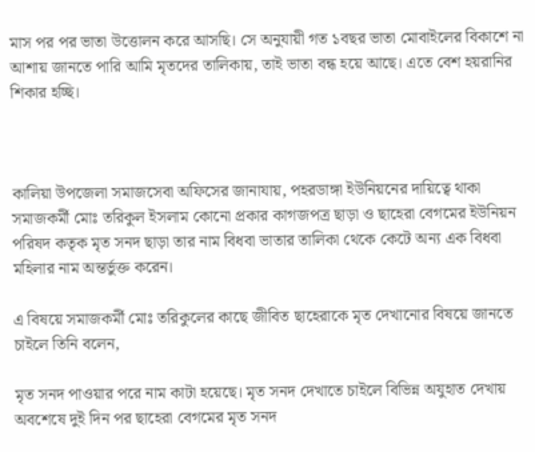মাস পর পর ভাতা উত্তোলন করে আসছি। সে অনুযায়ী গত ১বছর ভাতা মোবাইলের বিকাশে না আশায় জানতে পারি আমি মৃতদের তালিকায়, তাই ভাতা বন্ধ হয়ে আছে। এতে বেশ হয়রানির শিকার হচ্ছি।



কালিয়া উপজেলা সমাজসেবা অফিসের জানাযায়, পহরডাঙ্গা ইউনিয়নের দায়িত্বে থাকা সমাজকর্মী মোঃ তরিকুল ইসলাম কোনো প্রকার কাগজপত্র ছাড়া ও ছাহেরা বেগমের ইউনিয়ন পরিষদ কতৃক মৃত সনদ ছাড়া তার নাম বিধবা ভাতার তালিকা থেকে কেটে অন্য এক বিধবা মহিলার নাম অন্তর্ভুক্ত করেন।

এ বিষয়ে সমাজকর্মী মোঃ তরিকুলের কাছে জীবিত ছাহেরাকে মৃত দেখানোর বিষয়ে জানতে চাইলে তিনি বলেন,

মৃত সনদ পাওয়ার পরে নাম কাটা হয়েছে। মৃত সনদ দেখাতে চাইলে বিভিন্ন অযুহাত দেখায় অবশেষে দুই দিন পর ছাহেরা বেগমের মৃত সনদ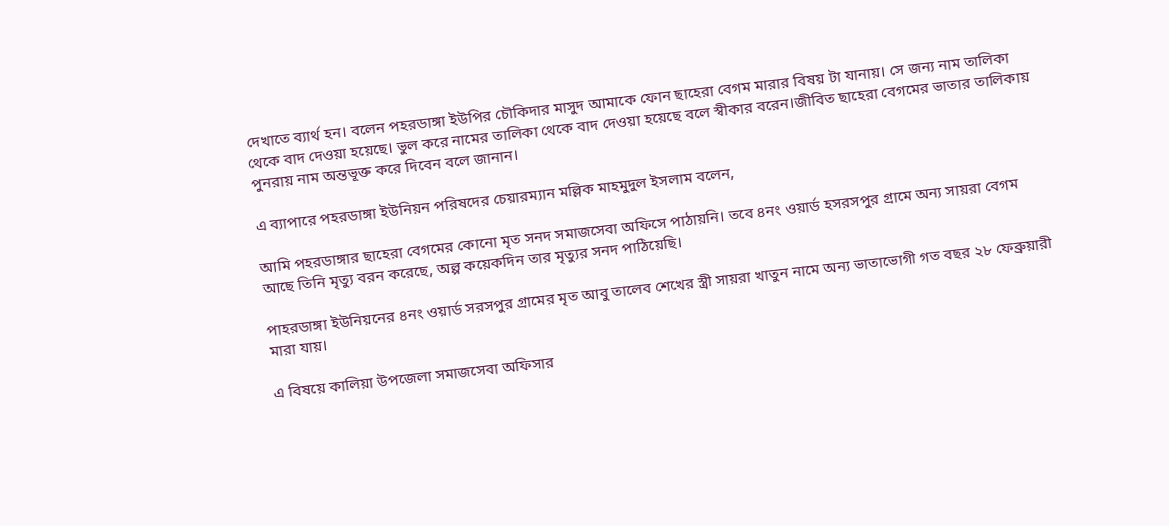দেখাতে ব্যার্থ হন। বলেন পহরডাঙ্গা ইউপির চৌকিদার মাসুদ আমাকে ফোন ছাহেরা বেগম মারার বিষয় টা যানায়। সে জন্য নাম তালিকা থেকে বাদ দেওয়া হয়েছে। ভুল করে নামের তালিকা থেকে বাদ দেওয়া হয়েছে বলে স্বীকার বরেন।জীবিত ছাহেরা বেগমের ভাতার তালিকায় পুনরায় নাম অন্তভূক্ত করে দিবেন বলে জানান।

এ ব্যাপারে পহরডাঙ্গা ইউনিয়ন পরিষদের চেয়ারম্যান মল্লিক মাহমুদুল ইসলাম বলেন,

আমি পহরডাঙ্গার ছাহেরা বেগমের কোনো মৃত সনদ সমাজসেবা অফিসে পাঠায়নি। তবে ৪নং ওয়ার্ড হসরসপুর গ্রামে অন্য সায়রা বেগম আছে তিনি মৃত্যু বরন করেছে, অল্প কয়েকদিন তার মৃত্যুর সনদ পাঠিয়েছি।

পাহরডাঙ্গা ইউনিয়নের ৪নং ওয়ার্ড সরসপুর গ্রামের মৃত আবু তালেব শেখের স্ত্রী সায়রা খাতুন নামে অন্য ভাতাভোগী গত বছর ২৮ ফেব্রুয়ারী মারা যায়।

এ বিষয়ে কালিয়া উপজেলা সমাজসেবা অফিসার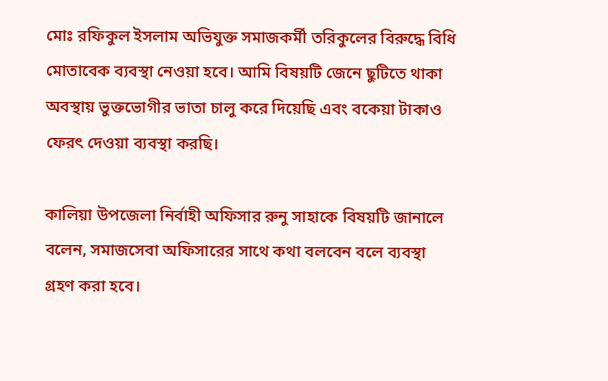মোঃ রফিকুল ইসলাম অভিযুক্ত সমাজকর্মী তরিকুলের বিরুদ্ধে বিধি মোতাবেক ব্যবস্থা নেওয়া হবে। আমি বিষয়টি জেনে ছুটিতে থাকা অবস্থায় ভুক্তভোগীর ভাতা চালু করে দিয়েছি এবং বকেয়া টাকাও ফেরৎ দেওয়া ব্যবস্থা করছি।

কালিয়া উপজেলা নির্বাহী অফিসার রুনু সাহাকে বিষয়টি জানালে বলেন, সমাজসেবা অফিসারের সাথে কথা বলবেন বলে ব্যবস্থা গ্রহণ করা হবে।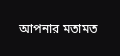আপনার মতামত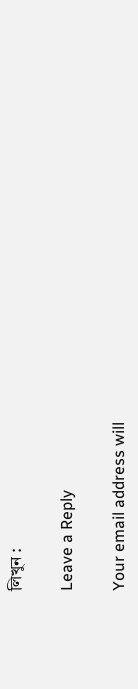লিখুন :

Leave a Reply

Your email address will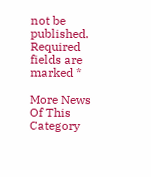not be published. Required fields are marked *

More News Of This Category